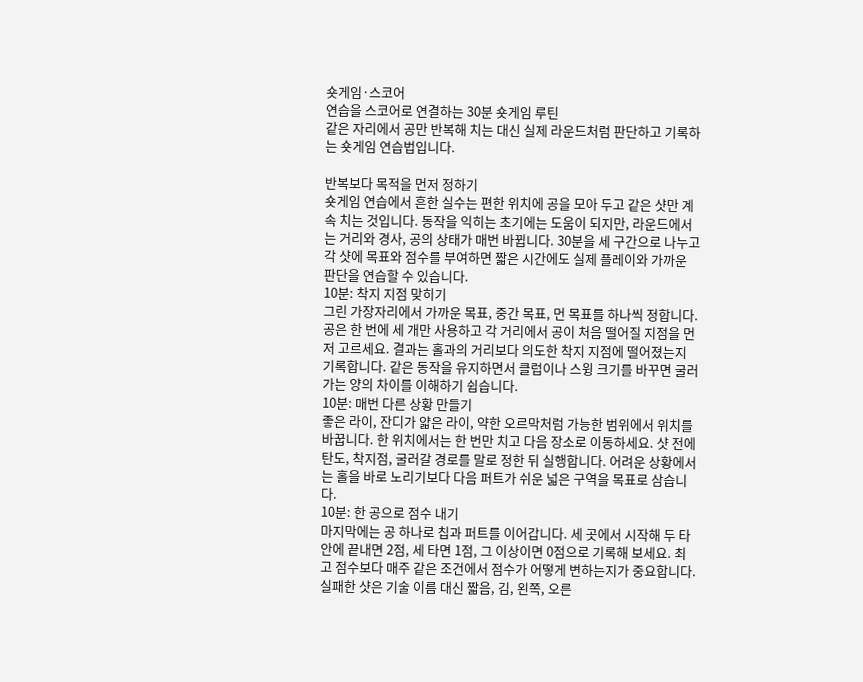숏게임·스코어
연습을 스코어로 연결하는 30분 숏게임 루틴
같은 자리에서 공만 반복해 치는 대신 실제 라운드처럼 판단하고 기록하는 숏게임 연습법입니다.

반복보다 목적을 먼저 정하기
숏게임 연습에서 흔한 실수는 편한 위치에 공을 모아 두고 같은 샷만 계속 치는 것입니다. 동작을 익히는 초기에는 도움이 되지만, 라운드에서는 거리와 경사, 공의 상태가 매번 바뀝니다. 30분을 세 구간으로 나누고 각 샷에 목표와 점수를 부여하면 짧은 시간에도 실제 플레이와 가까운 판단을 연습할 수 있습니다.
10분: 착지 지점 맞히기
그린 가장자리에서 가까운 목표, 중간 목표, 먼 목표를 하나씩 정합니다. 공은 한 번에 세 개만 사용하고 각 거리에서 공이 처음 떨어질 지점을 먼저 고르세요. 결과는 홀과의 거리보다 의도한 착지 지점에 떨어졌는지 기록합니다. 같은 동작을 유지하면서 클럽이나 스윙 크기를 바꾸면 굴러가는 양의 차이를 이해하기 쉽습니다.
10분: 매번 다른 상황 만들기
좋은 라이, 잔디가 얇은 라이, 약한 오르막처럼 가능한 범위에서 위치를 바꿉니다. 한 위치에서는 한 번만 치고 다음 장소로 이동하세요. 샷 전에 탄도, 착지점, 굴러갈 경로를 말로 정한 뒤 실행합니다. 어려운 상황에서는 홀을 바로 노리기보다 다음 퍼트가 쉬운 넓은 구역을 목표로 삼습니다.
10분: 한 공으로 점수 내기
마지막에는 공 하나로 칩과 퍼트를 이어갑니다. 세 곳에서 시작해 두 타 안에 끝내면 2점, 세 타면 1점, 그 이상이면 0점으로 기록해 보세요. 최고 점수보다 매주 같은 조건에서 점수가 어떻게 변하는지가 중요합니다. 실패한 샷은 기술 이름 대신 짧음, 김, 왼쪽, 오른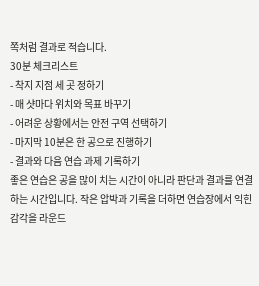쪽처럼 결과로 적습니다.
30분 체크리스트
- 착지 지점 세 곳 정하기
- 매 샷마다 위치와 목표 바꾸기
- 어려운 상황에서는 안전 구역 선택하기
- 마지막 10분은 한 공으로 진행하기
- 결과와 다음 연습 과제 기록하기
좋은 연습은 공을 많이 치는 시간이 아니라 판단과 결과를 연결하는 시간입니다. 작은 압박과 기록을 더하면 연습장에서 익힌 감각을 라운드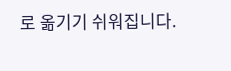로 옮기기 쉬워집니다.